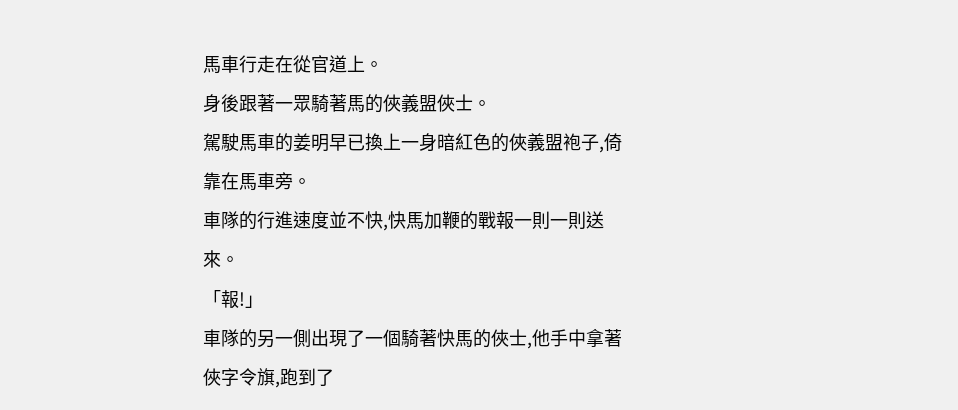馬車行走在從官道上。
身後跟著一眾騎著馬的俠義盟俠士。
駕駛馬車的姜明早已換上一身暗紅色的俠義盟袍子,倚靠在馬車旁。
車隊的行進速度並不快,快馬加鞭的戰報一則一則送來。
「報!」
車隊的另一側出現了一個騎著快馬的俠士,他手中拿著俠字令旗,跑到了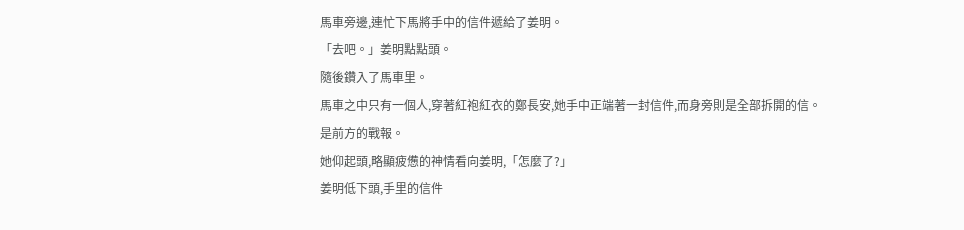馬車旁邊,連忙下馬將手中的信件遞給了姜明。
「去吧。」姜明點點頭。
隨後鑽入了馬車里。
馬車之中只有一個人,穿著紅袍紅衣的鄭長安,她手中正端著一封信件,而身旁則是全部拆開的信。
是前方的戰報。
她仰起頭,略顯疲憊的神情看向姜明,「怎麼了?」
姜明低下頭,手里的信件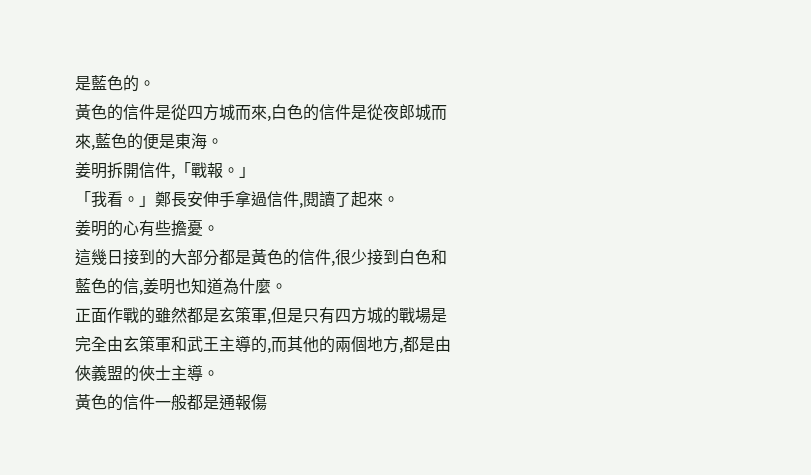是藍色的。
黃色的信件是從四方城而來,白色的信件是從夜郎城而來,藍色的便是東海。
姜明拆開信件,「戰報。」
「我看。」鄭長安伸手拿過信件,閱讀了起來。
姜明的心有些擔憂。
這幾日接到的大部分都是黃色的信件,很少接到白色和藍色的信,姜明也知道為什麼。
正面作戰的雖然都是玄策軍,但是只有四方城的戰場是完全由玄策軍和武王主導的,而其他的兩個地方,都是由俠義盟的俠士主導。
黃色的信件一般都是通報傷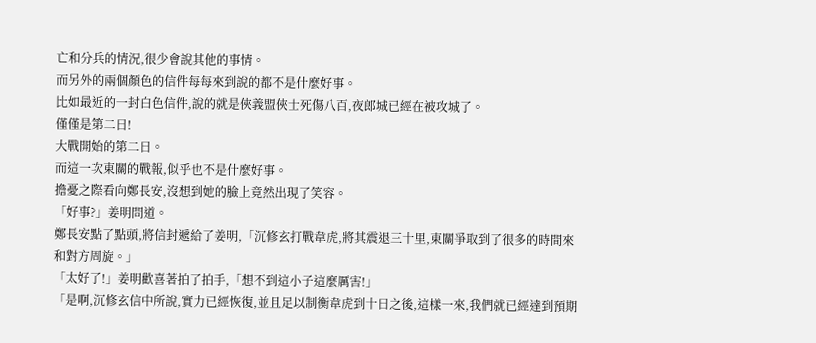亡和分兵的情況,很少會說其他的事情。
而另外的兩個顏色的信件每每來到說的都不是什麼好事。
比如最近的一封白色信件,說的就是俠義盟俠士死傷八百,夜郎城已經在被攻城了。
僅僅是第二日!
大戰開始的第二日。
而這一次東關的戰報,似乎也不是什麼好事。
擔憂之際看向鄭長安,沒想到她的臉上竟然出現了笑容。
「好事?」姜明問道。
鄭長安點了點頭,將信封遞給了姜明,「沉修玄打戰韋虎,將其震退三十里,東關爭取到了很多的時間來和對方周旋。」
「太好了!」姜明歡喜著拍了拍手,「想不到這小子這麼厲害!」
「是啊,沉修玄信中所說,實力已經恢復,並且足以制衡韋虎到十日之後,這樣一來,我們就已經達到預期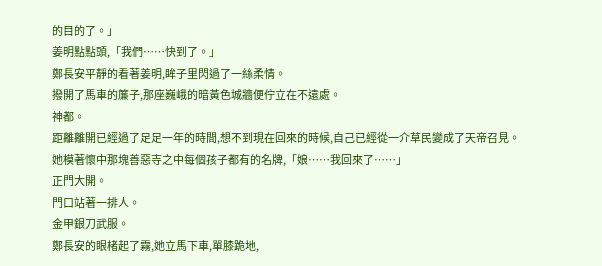的目的了。」
姜明點點頭,「我們……快到了。」
鄭長安平靜的看著姜明,眸子里閃過了一絲柔情。
撥開了馬車的簾子,那座巍峨的暗黃色城牆便佇立在不遠處。
神都。
距離離開已經過了足足一年的時間,想不到現在回來的時候,自己已經從一介草民變成了天帝召見。
她模著懷中那塊善惡寺之中每個孩子都有的名牌,「娘……我回來了……」
正門大開。
門口站著一排人。
金甲銀刀武服。
鄭長安的眼楮起了霧,她立馬下車,單膝跪地,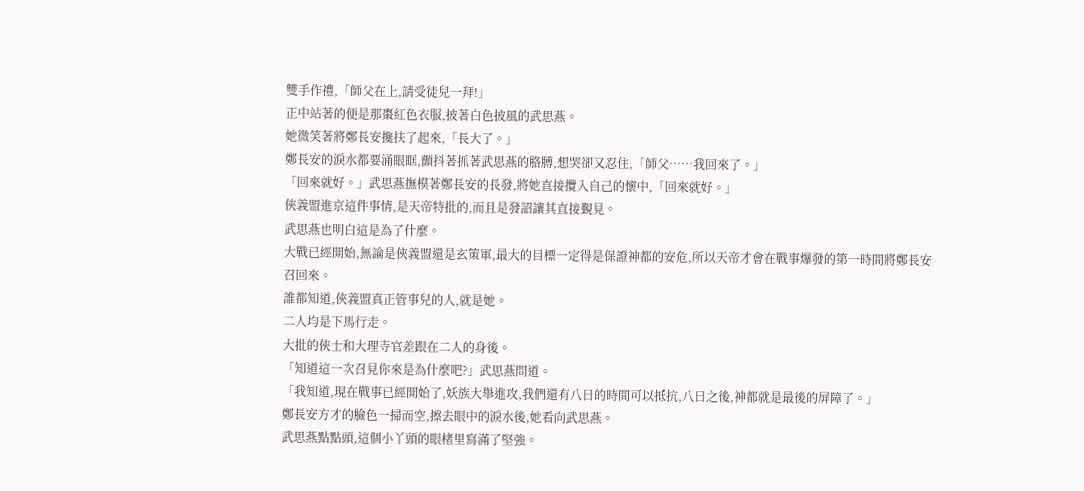雙手作禮,「師父在上,請受徒兒一拜!」
正中站著的便是那棗紅色衣服,披著白色披風的武思燕。
她微笑著將鄭長安攙扶了起來,「長大了。」
鄭長安的淚水都要涌眼眶,顫抖著抓著武思燕的胳膊,想哭卻又忍住,「師父……我回來了。」
「回來就好。」武思燕撫模著鄭長安的長發,將她直接攬入自己的懷中,「回來就好。」
俠義盟進京這件事情,是天帝特批的,而且是發詔讓其直接覲見。
武思燕也明白這是為了什麼。
大戰已經開始,無論是俠義盟還是玄策軍,最大的目標一定得是保證神都的安危,所以天帝才會在戰事爆發的第一時間將鄭長安召回來。
誰都知道,俠義盟真正管事兒的人,就是她。
二人均是下馬行走。
大批的俠士和大理寺官差跟在二人的身後。
「知道這一次召見你來是為什麼吧?」武思燕問道。
「我知道,現在戰事已經開始了,妖族大舉進攻,我們還有八日的時間可以抵抗,八日之後,神都就是最後的屏障了。」
鄭長安方才的臉色一掃而空,擦去眼中的淚水後,她看向武思燕。
武思燕點點頭,這個小丫頭的眼楮里寫滿了堅強。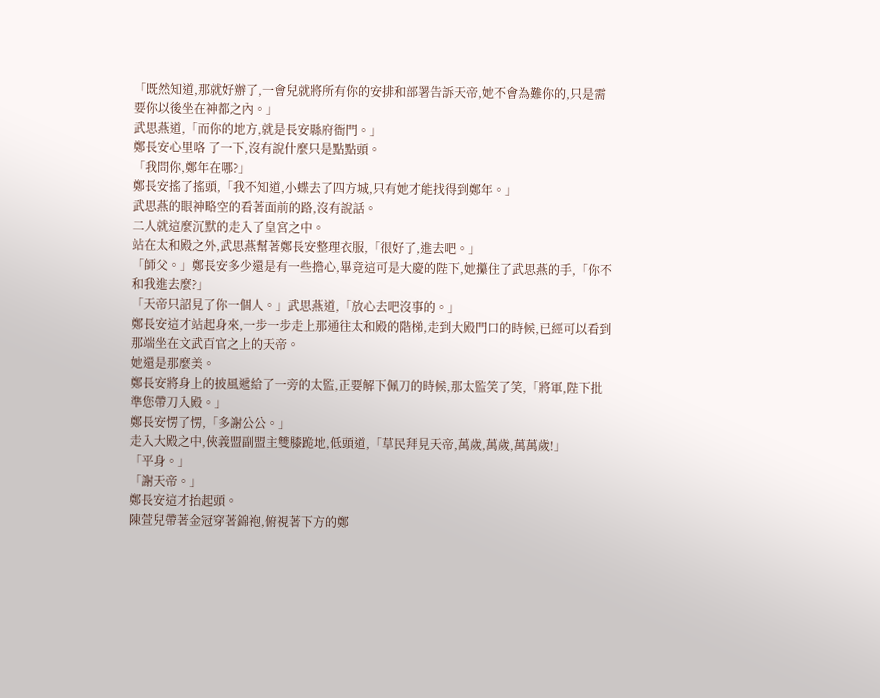「既然知道,那就好辦了,一會兒就將所有你的安排和部署告訴天帝,她不會為難你的,只是需要你以後坐在神都之內。」
武思燕道,「而你的地方,就是長安縣府衙門。」
鄭長安心里咯 了一下,沒有說什麼只是點點頭。
「我問你,鄭年在哪?」
鄭長安搖了搖頭,「我不知道,小蝶去了四方城,只有她才能找得到鄭年。」
武思燕的眼神略空的看著面前的路,沒有說話。
二人就這麼沉默的走入了皇宮之中。
站在太和殿之外,武思燕幫著鄭長安整理衣服,「很好了,進去吧。」
「師父。」鄭長安多少還是有一些擔心,畢竟這可是大慶的陛下,她攥住了武思燕的手,「你不和我進去麼?」
「天帝只詔見了你一個人。」武思燕道,「放心去吧沒事的。」
鄭長安這才站起身來,一步一步走上那通往太和殿的階梯,走到大殿門口的時候,已經可以看到那端坐在文武百官之上的天帝。
她還是那麼美。
鄭長安將身上的披風遞給了一旁的太監,正要解下佩刀的時候,那太監笑了笑,「將軍,陛下批準您帶刀入殿。」
鄭長安愣了愣,「多謝公公。」
走入大殿之中,俠義盟副盟主雙膝跪地,低頭道,「草民拜見天帝,萬歲,萬歲,萬萬歲!」
「平身。」
「謝天帝。」
鄭長安這才抬起頭。
陳萱兒帶著金冠穿著錦袍,俯視著下方的鄭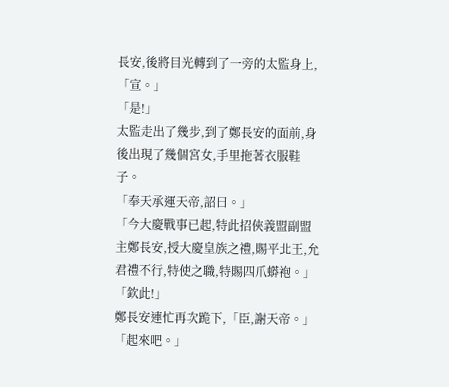長安,後將目光轉到了一旁的太監身上,「宣。」
「是!」
太監走出了幾步,到了鄭長安的面前,身後出現了幾個宮女,手里拖著衣服鞋子。
「奉天承運天帝,詔曰。」
「今大慶戰事已起,特此招俠義盟副盟主鄭長安,授大慶皇族之禮,賜平北王,允君禮不行,特使之職,特賜四爪蟒袍。」
「欽此!」
鄭長安連忙再次跪下,「臣,謝天帝。」
「起來吧。」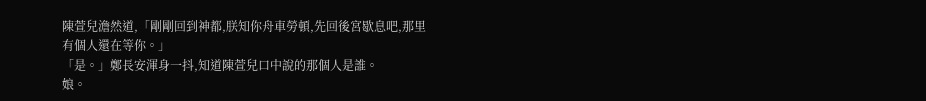陳萱兒澹然道,「剛剛回到神都,朕知你舟車勞頓,先回後宮歇息吧,那里有個人還在等你。」
「是。」鄭長安渾身一抖,知道陳萱兒口中說的那個人是誰。
娘。